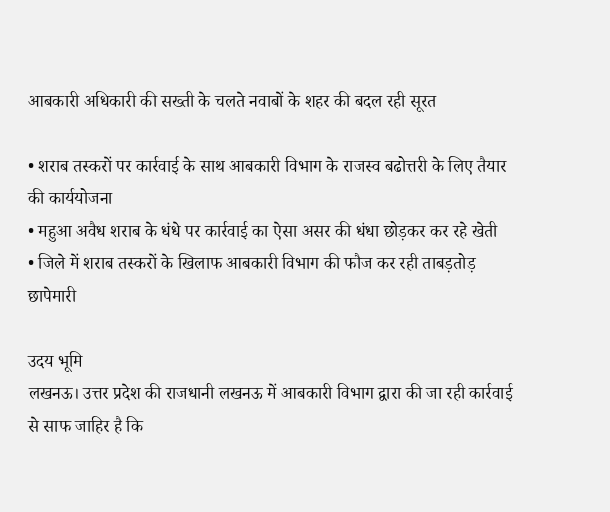आबकारी अधिकारी की सख्ती के चलते नवाबों के शहर की बदल रही सूरत

• शराब तस्करों पर कार्रवाई के साथ आबकारी विभाग के राजस्व बढोत्तरी के लिए तैयार की कार्ययोजना
• महुआ अवैध शराब के धंधे पर कार्रवाई का ऐसा असर की धंधा छोड़कर कर रहे खेती
• जिले में शराब तस्करों के खिलाफ आबकारी विभाग की फौज कर रही ताबड़तोड़ छापेमारी

उदय भूमि
लखनऊ। उत्तर प्रदेश की राजधानी लखनऊ में आबकारी विभाग द्वारा की जा रही कार्रवाई से साफ जाहिर है कि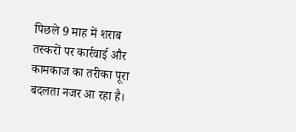पिछले 9 माह में शराब तस्करों पर कार्रवाई और कामकाज का तरीका पूरा बदलता नजर आ रहा है।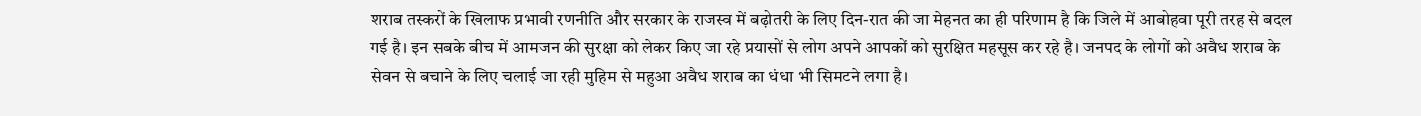शराब तस्करों के खिलाफ प्रभावी रणनीति और सरकार के राजस्व में बढ़ोतरी के लिए दिन-रात की जा मेहनत का ही परिणाम है कि जिले में आबोहवा पूरी तरह से बदल गई है। इन सबके बीच में आमजन की सुरक्षा को लेकर किए जा रहे प्रयासों से लोग अपने आपकों को सुरक्षित महसूस कर रहे है। जनपद के लोगों को अवैध शराब के सेवन से बचाने के लिए चलाई जा रही मुहिम से महुआ अवैध शराब का धंधा भी सिमटने लगा है।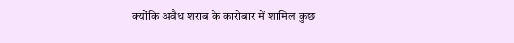क्योंकि अवैध शराब के कारोबार में शामिल कुछ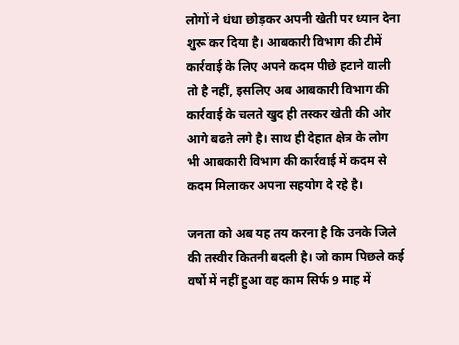लोगों ने धंधा छोड़कर अपनी खेती पर ध्यान देना शुरू कर दिया है। आबकारी विभाग की टीमें कार्रवाई के लिए अपने कदम पीछे हटाने वाली तो है नहीं, इसलिए अब आबकारी विभाग की कार्रवाई के चलते खुद ही तस्कर खेती की ओर आगे बढऩे लगे है। साथ ही देहात क्षेत्र के लोग भी आबकारी विभाग की कार्रवाई में कदम से कदम मिलाकर अपना सहयोग दे रहे है।

जनता को अब यह तय करना है कि उनके जिले की तस्वीर कितनी बदली है। जो काम पिछले कई वर्षो में नहीं हुआ वह काम सिर्फ 9 माह में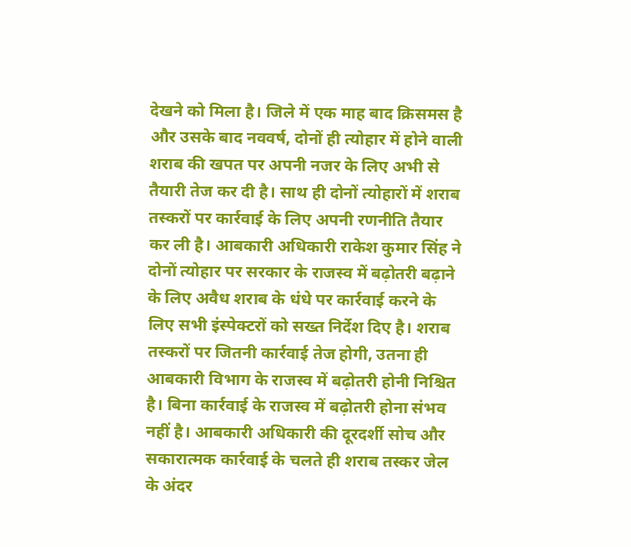देखने को मिला है। जिले में एक माह बाद क्रिसमस है और उसके बाद नववर्ष, दोनों ही त्योहार में होने वाली शराब की खपत पर अपनी नजर के लिए अभी से तैयारी तेज कर दी है। साथ ही दोनों त्योहारों में शराब तस्करों पर कार्रवाई के लिए अपनी रणनीति तैयार कर ली है। आबकारी अधिकारी राकेश कुमार सिंह ने दोनों त्योहार पर सरकार के राजस्व में बढ़ोतरी बढ़ाने के लिए अवैध शराब के धंधे पर कार्रवाई करने के लिए सभी इंस्पेक्टरों को सख्त निर्देश दिए है। शराब तस्करों पर जितनी कार्रवाई तेज होगी, उतना ही आबकारी विभाग के राजस्व में बढ़ोतरी होनी निश्चित है। बिना कार्रवाई के राजस्व में बढ़ोतरी होना संभव नहीं है। आबकारी अधिकारी की दूरदर्शी सोच और सकारात्मक कार्रवाई के चलते ही शराब तस्कर जेल के अंदर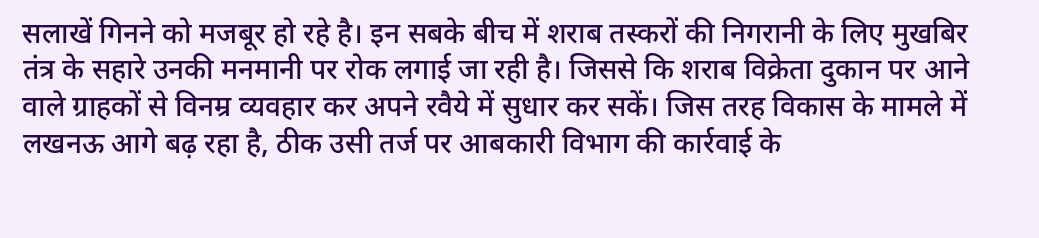सलाखें गिनने को मजबूर हो रहे है। इन सबके बीच में शराब तस्करों की निगरानी के लिए मुखबिर तंत्र के सहारे उनकी मनमानी पर रोक लगाई जा रही है। जिससे कि शराब विक्रेता दुकान पर आने वाले ग्राहकों से विनम्र व्यवहार कर अपने रवैये में सुधार कर सकें। जिस तरह विकास के मामले में लखनऊ आगे बढ़ रहा है, ठीक उसी तर्ज पर आबकारी विभाग की कार्रवाई के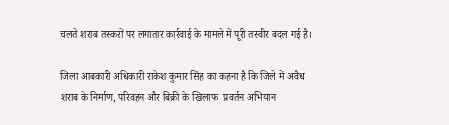चलते शराब तस्करों पर लगातार कार्रवाई के मामले में पूरी तस्वीर बदल गई है।

जिला आबकारी अधिकारी राकेश कुमार सिंह का कहना है कि जिले में अवैध शराब के निर्माण, परिवहन और बिक्री के खिलाफ  प्रवर्तन अभियान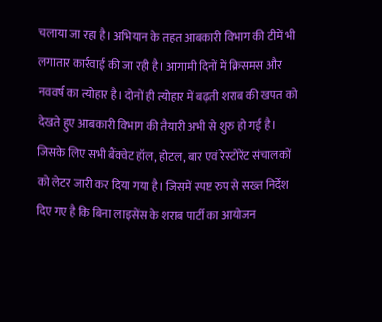चलाया जा रहा है। अभियान के तहत आबकारी विभाग की टीमें भी लगातार कार्रवाई की जा रही है। आगामी दिनों में क्रिसमस और नववर्ष का त्योहार है। दोनों ही त्योहार में बढ़ती शराब की खपत को देखते हुए आबकारी विभाग की तैयारी अभी से शुरु हो गई है। जिसके लिए सभी बैंक्वेट हॉल, होटल, बार एवं रेस्टोरेंट संचालकों को लेटर जारी कर दिया गया है। जिसमें स्पष्ट रुप से सख्त निर्देश दिए गए है कि बिना लाइसेंस के शराब पार्टी का आयोजन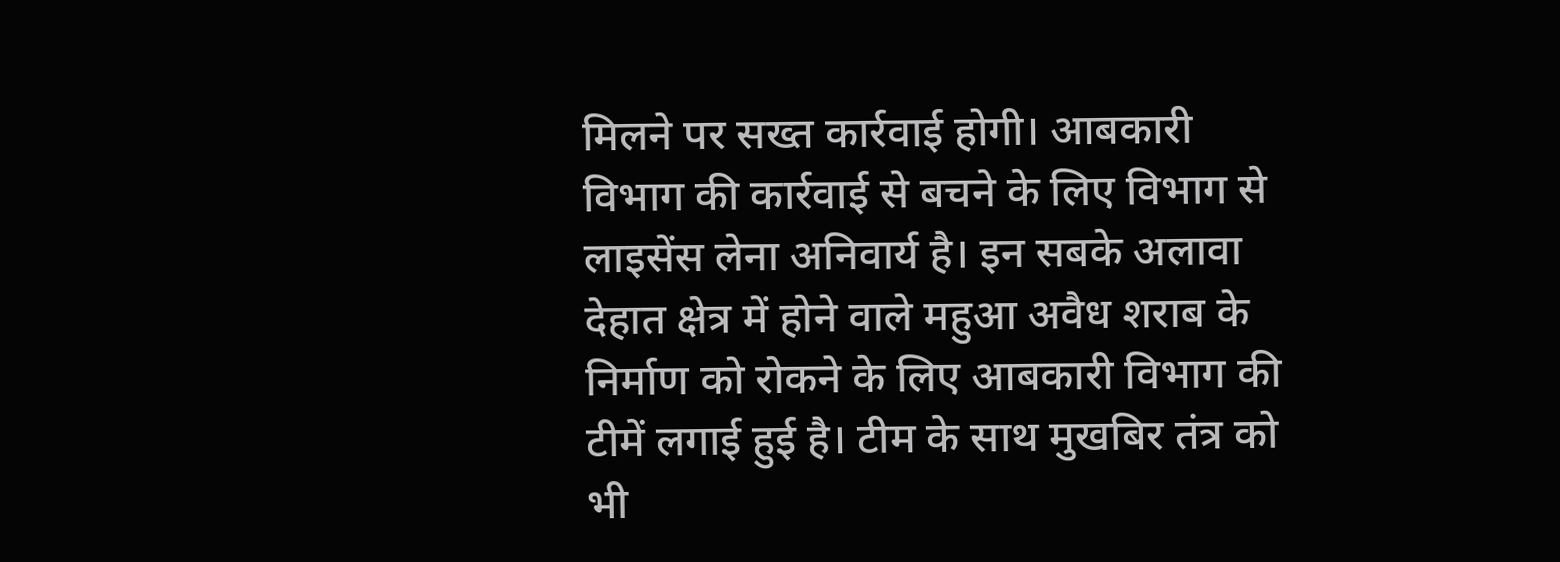मिलने पर सख्त कार्रवाई होगी। आबकारी विभाग की कार्रवाई से बचने के लिए विभाग से लाइसेंस लेना अनिवार्य है। इन सबके अलावा देहात क्षेत्र में होने वाले महुआ अवैध शराब के निर्माण को रोकने के लिए आबकारी विभाग की टीमें लगाई हुई है। टीम के साथ मुखबिर तंत्र को भी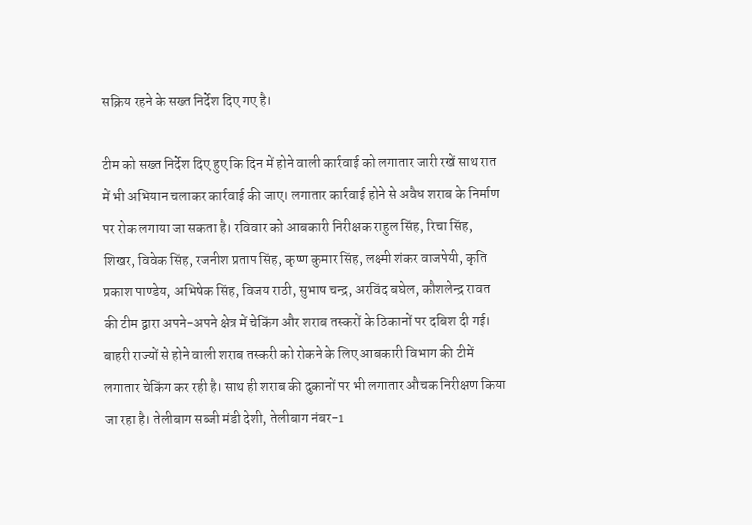सक्रिय रहने के सख्त निर्देश दिए गए है।

टीम को सख्त निर्देश दिए हुए कि दिन में होने वाली कार्रवाई को लगातार जारी रखें साथ रात में भी अभियान चलाकर कार्रवाई की जाए। लगातार कार्रवाई होने से अवैध शराब के निर्माण पर रोक लगाया जा सकता है। रविवार को आबकारी निरीक्षक राहुल सिंह, रिचा सिंह, शिखर, विवेक सिंह, रजनीश प्रताप सिंह, कृष्ण कुमार सिंह, लक्ष्मी शंकर वाजपेयी, कृति प्रकाश पाण्डेय, अभिषेक सिंह, विजय राठी, सुभाष चन्द्र, अरविंद बघेल, कौशलेन्द्र रावत की टीम द्वारा अपने-अपने क्षेत्र में चेकिंग और शराब तस्करों के ठिकानों पर दबिश दी गई। बाहरी राज्यों से होने वाली शराब तस्करी को रोकने के लिए आबकारी विभाग की टीमें लगातार चेकिंग कर रही है। साथ ही शराब की दुकानों पर भी लगातार औचक निरीक्षण किया जा रहा है। तेलीबाग सब्जी मंडी देशी, तेलीबाग नंबर-1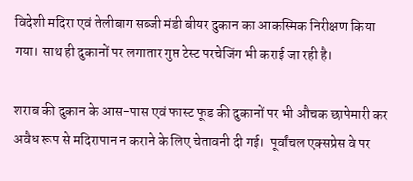विदेशी मदिरा एवं तेलीबाग सब्जी मंडी बीयर दुकान का आकस्मिक निरीक्षण किया गया। साथ ही दुकानों पर लगातार गुप्त टेस्ट परचेजिंग भी कराई जा रही है।

शराब की दुकान के आस-पास एवं फास्ट फूड की दुकानों पर भी औचक छापेमारी कर अवैध रूप से मदिरापान न कराने के लिए चेतावनी दी गई।  पूर्वांचल एक्सप्रेस वे पर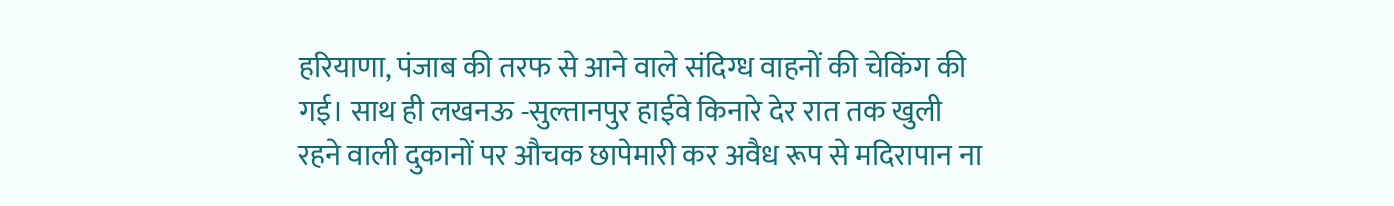हरियाणा, पंजाब की तरफ से आने वाले संदिग्ध वाहनों की चेकिंग की गई। साथ ही लखनऊ -सुल्तानपुर हाईवे किनारे देर रात तक खुली रहने वाली दुकानों पर औचक छापेमारी कर अवैध रूप से मदिरापान ना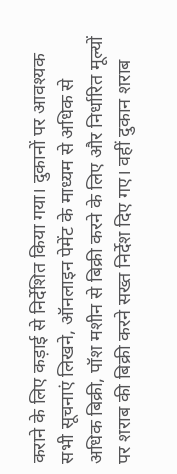कराने के लिए कड़ाई से निर्देशित किया गया। दुकानों पर आवश्यक सभी सूचनाएं लिखने, ऑनलाइन पेमेंट के माध्यम से अधिक से अधिक बिक्री, पॉश मशीन से बिक्री करने के लिए और निर्धारित मूल्यों पर शराब की बिक्री करने सख्त निर्देश दिए गए। वहीं दुकान शराब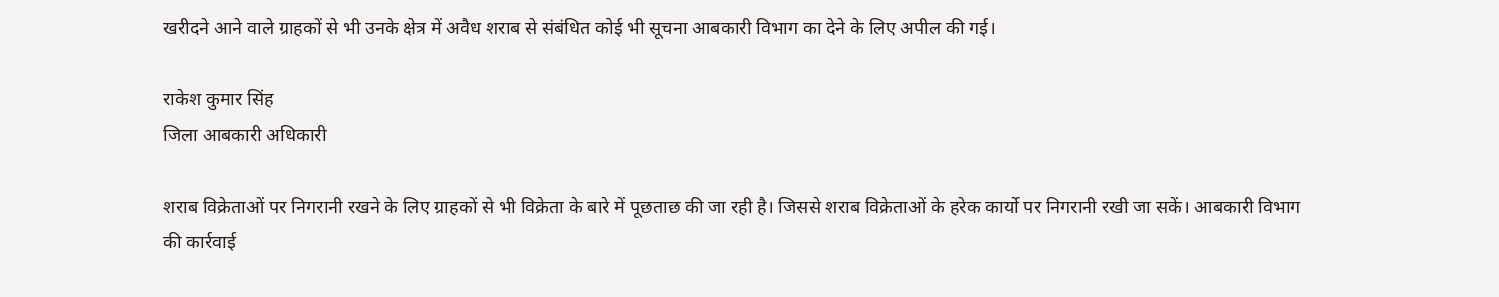खरीदने आने वाले ग्राहकों से भी उनके क्षेत्र में अवैध शराब से संबंधित कोई भी सूचना आबकारी विभाग का देने के लिए अपील की गई।

राकेश कुमार सिंह
जिला आबकारी अधिकारी

शराब विक्रेताओं पर निगरानी रखने के लिए ग्राहकों से भी विक्रेता के बारे में पूछताछ की जा रही है। जिससे शराब विक्रेताओं के हरेक कार्यो पर निगरानी रखी जा सकें। आबकारी विभाग की कार्रवाई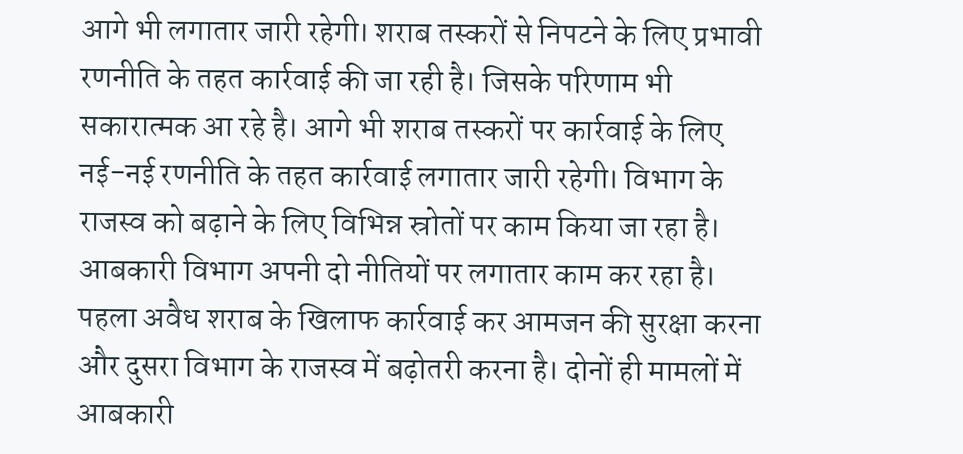आगे भी लगातार जारी रहेगी। शराब तस्करों से निपटने के लिए प्रभावी रणनीति के तहत कार्रवाई की जा रही है। जिसके परिणाम भी सकारात्मक आ रहे है। आगे भी शराब तस्करों पर कार्रवाई के लिए नई-नई रणनीति के तहत कार्रवाई लगातार जारी रहेगी। विभाग के राजस्व को बढ़ाने के लिए विभिन्न स्रोतों पर काम किया जा रहा है। आबकारी विभाग अपनी दो नीतियों पर लगातार काम कर रहा है। पहला अवैध शराब के खिलाफ कार्रवाई कर आमजन की सुरक्षा करना और दुसरा विभाग के राजस्व में बढ़ोतरी करना है। दोनों ही मामलों में आबकारी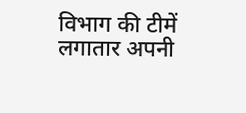विभाग की टीमें लगातार अपनी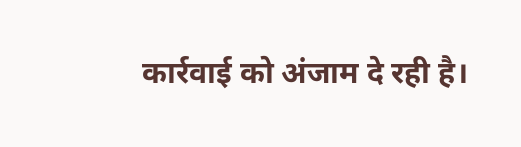कार्रवाई को अंजाम दे रही है।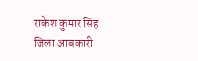राकेश कुमार सिंह
जिला आबकारी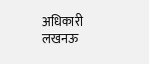अधिकारी
लखनऊ